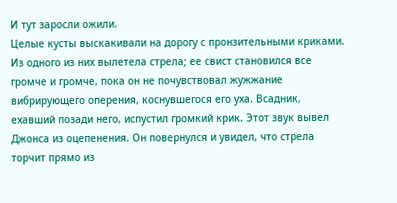И тут заросли ожили.
Целые кусты выскакивали на дорогу с пронзительными криками. Из одного из них вылетела стрела; ее свист становился все громче и громче, пока он не почувствовал жужжание вибрирующего оперения, коснувшегося его уха. Всадник, ехавший позади него, испустил громкий крик. Этот звук вывел Джонса из оцепенения. Он повернулся и увидел, что стрела торчит прямо из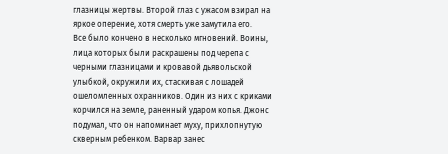глазницы жертвы. Второй глаз с ужасом взирал на яркое оперение, хотя смерть уже замутила его.
Все было кончено в несколько мгновений. Воины, лица которых были раскрашены под черепа с черными глазницами и кровавой дьявольской улыбкой, окружили их, стаскивая с лошадей ошеломленных охранников. Один из них с криками корчился на земле, раненный ударом копья. Джонс подумал, что он напоминает муху, прихлопнутую скверным ребенком. Варвар занес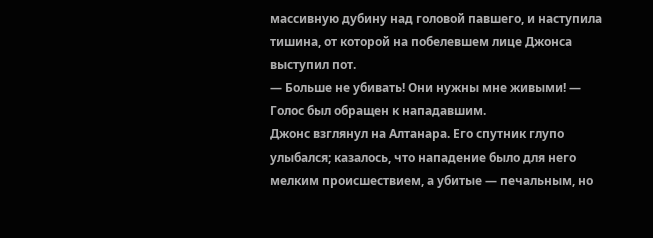массивную дубину над головой павшего, и наступила тишина, от которой на побелевшем лице Джонса выступил пот.
— Больше не убивать! Они нужны мне живыми! — Голос был обращен к нападавшим.
Джонс взглянул на Алтанара. Его спутник глупо улыбался; казалось, что нападение было для него мелким происшествием, а убитые — печальным, но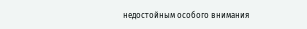недостойным особого внимания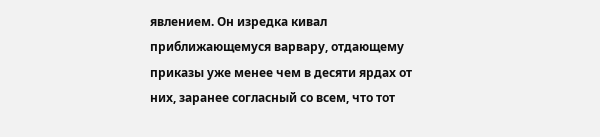явлением. Он изредка кивал приближающемуся варвару, отдающему приказы уже менее чем в десяти ярдах от них, заранее согласный со всем, что тот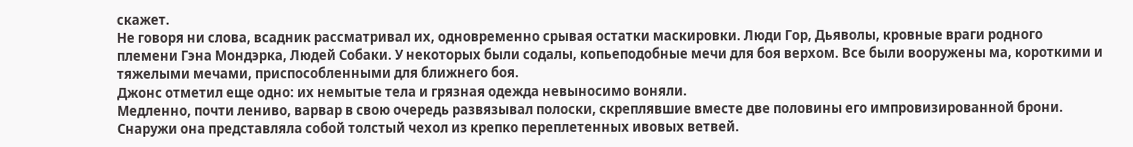скажет.
Не говоря ни слова, всадник рассматривал их, одновременно срывая остатки маскировки. Люди Гор, Дьяволы, кровные враги родного племени Гэна Мондэрка, Людей Собаки. У некоторых были содалы, копьеподобные мечи для боя верхом. Все были вооружены ма, короткими и тяжелыми мечами, приспособленными для ближнего боя.
Джонс отметил еще одно: их немытые тела и грязная одежда невыносимо воняли.
Медленно, почти лениво, варвар в свою очередь развязывал полоски, скреплявшие вместе две половины его импровизированной брони. Снаружи она представляла собой толстый чехол из крепко переплетенных ивовых ветвей.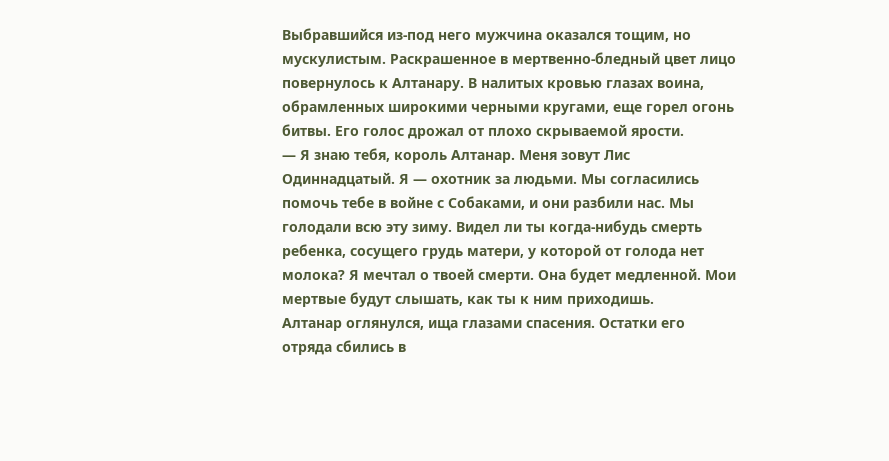Выбравшийся из-под него мужчина оказался тощим, но мускулистым. Раскрашенное в мертвенно-бледный цвет лицо повернулось к Алтанару. В налитых кровью глазах воина, обрамленных широкими черными кругами, еще горел огонь битвы. Его голос дрожал от плохо скрываемой ярости.
— Я знаю тебя, король Алтанар. Меня зовут Лис Одиннадцатый. Я — охотник за людьми. Мы согласились помочь тебе в войне с Собаками, и они разбили нас. Мы голодали всю эту зиму. Видел ли ты когда-нибудь смерть ребенка, сосущего грудь матери, у которой от голода нет молока? Я мечтал о твоей смерти. Она будет медленной. Мои мертвые будут слышать, как ты к ним приходишь.
Алтанар оглянулся, ища глазами спасения. Остатки его отряда сбились в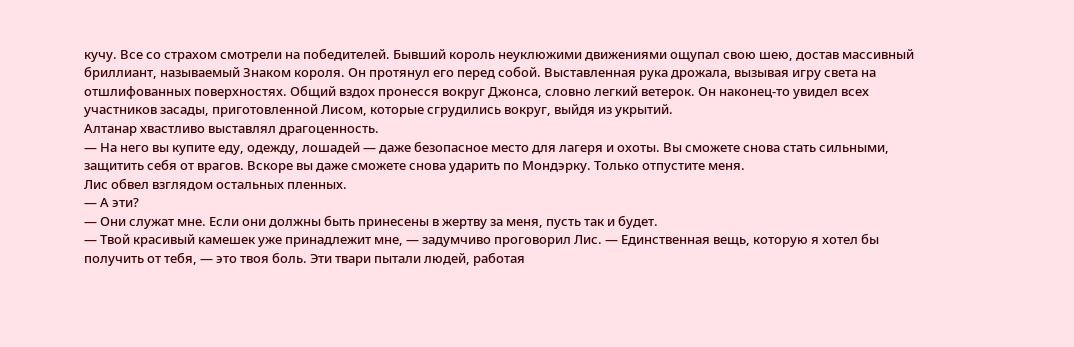кучу. Все со страхом смотрели на победителей. Бывший король неуклюжими движениями ощупал свою шею, достав массивный бриллиант, называемый Знаком короля. Он протянул его перед собой. Выставленная рука дрожала, вызывая игру света на отшлифованных поверхностях. Общий вздох пронесся вокруг Джонса, словно легкий ветерок. Он наконец-то увидел всех участников засады, приготовленной Лисом, которые сгрудились вокруг, выйдя из укрытий.
Алтанар хвастливо выставлял драгоценность.
— На него вы купите еду, одежду, лошадей — даже безопасное место для лагеря и охоты. Вы сможете снова стать сильными, защитить себя от врагов. Вскоре вы даже сможете снова ударить по Мондэрку. Только отпустите меня.
Лис обвел взглядом остальных пленных.
— А эти?
— Они служат мне. Если они должны быть принесены в жертву за меня, пусть так и будет.
— Твой красивый камешек уже принадлежит мне, — задумчиво проговорил Лис. — Единственная вещь, которую я хотел бы получить от тебя, — это твоя боль. Эти твари пытали людей, работая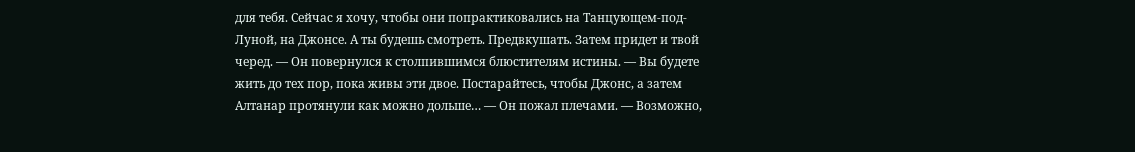для тебя. Сейчас я хочу, чтобы они попрактиковались на Танцующем-под-Луной, на Джонсе. А ты будешь смотреть. Предвкушать. Затем придет и твой черед. — Он повернулся к столпившимся блюстителям истины. — Вы будете жить до тех пор, пока живы эти двое. Постарайтесь, чтобы Джонс, а затем Алтанар протянули как можно дольше… — Он пожал плечами. — Возможно,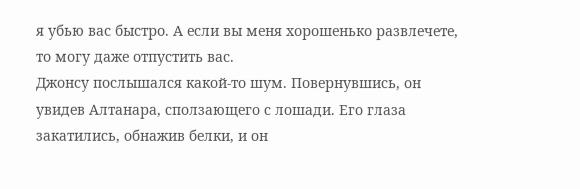я убью вас быстро. А если вы меня хорошенько развлечете, то могу даже отпустить вас.
Джонсу послышался какой-то шум. Повернувшись, он увидев Алтанара, сползающего с лошади. Его глаза закатились, обнажив белки, и он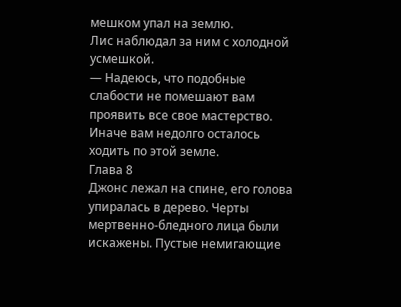мешком упал на землю.
Лис наблюдал за ним с холодной усмешкой.
— Надеюсь, что подобные слабости не помешают вам проявить все свое мастерство. Иначе вам недолго осталось ходить по этой земле.
Глава 8
Джонс лежал на спине, его голова упиралась в дерево. Черты мертвенно-бледного лица были искажены. Пустые немигающие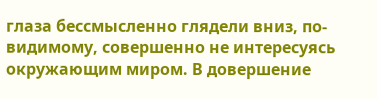глаза бессмысленно глядели вниз, по-видимому, совершенно не интересуясь окружающим миром. В довершение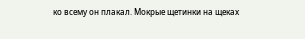ко всему он плакал. Мокрые щетинки на щеках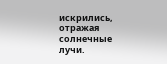искрились, отражая солнечные лучи.